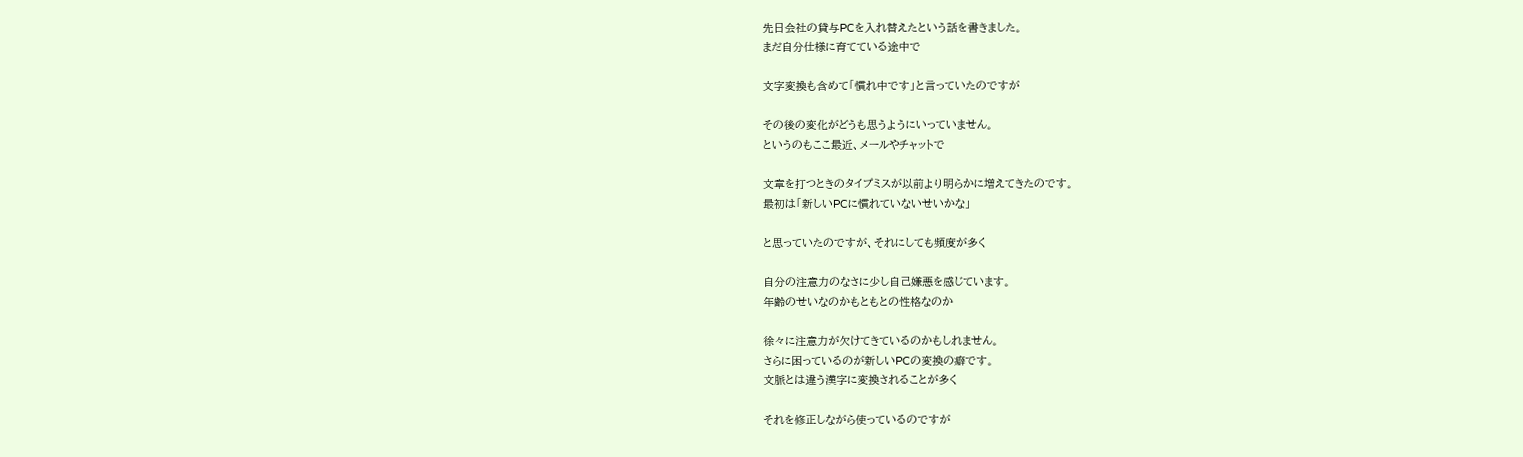先日会社の貸与PCを入れ替えたという話を書きました。
まだ自分仕様に育てている途中で

文字変換も含めて「慣れ中です」と言っていたのですが

その後の変化がどうも思うようにいっていません。
というのもここ最近、メールやチャットで

文章を打つときのタイプミスが以前より明らかに増えてきたのです。
最初は「新しいPCに慣れていないせいかな」

と思っていたのですが、それにしても頻度が多く

自分の注意力のなさに少し自己嫌悪を感じています。
年齢のせいなのかもともとの性格なのか

徐々に注意力が欠けてきているのかもしれません。
さらに困っているのが新しいPCの変換の癖です。
文脈とは違う漢字に変換されることが多く

それを修正しながら使っているのですが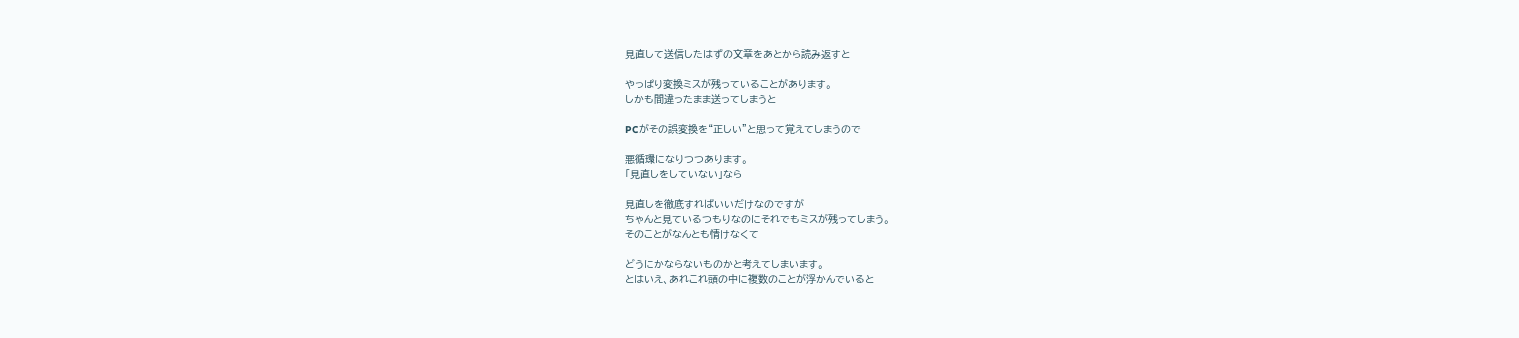見直して送信したはずの文章をあとから読み返すと

やっぱり変換ミスが残っていることがあります。
しかも間違ったまま送ってしまうと

PCがその誤変換を“正しい”と思って覚えてしまうので

悪循環になりつつあります。
「見直しをしていない」なら

見直しを徹底すればいいだけなのですが
ちゃんと見ているつもりなのにそれでもミスが残ってしまう。
そのことがなんとも情けなくて

どうにかならないものかと考えてしまいます。
とはいえ、あれこれ頭の中に複数のことが浮かんでいると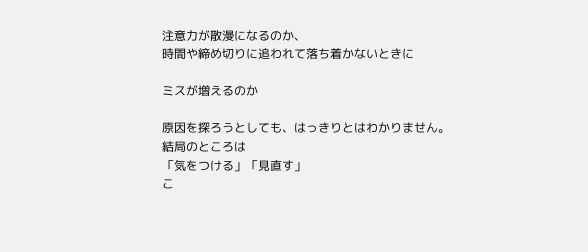注意力が散漫になるのか、
時間や締め切りに追われて落ち着かないときに

ミスが増えるのか

原因を探ろうとしても、はっきりとはわかりません。
結局のところは
「気をつける」「見直す」
こ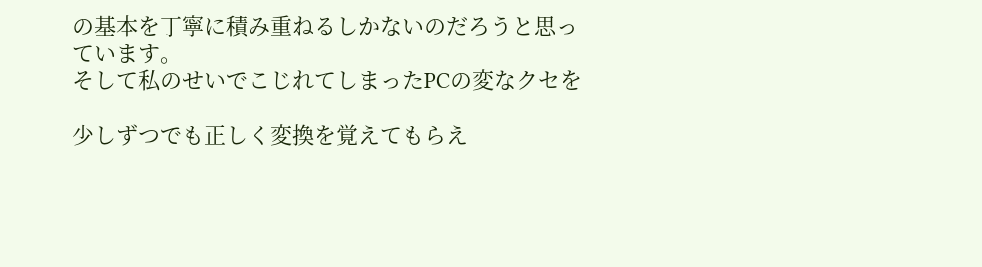の基本を丁寧に積み重ねるしかないのだろうと思っています。
そして私のせいでこじれてしまったPCの変なクセを

少しずつでも正しく変換を覚えてもらえ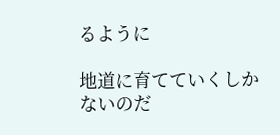るように

地道に育てていくしかないのだ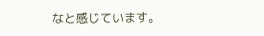なと感じています。